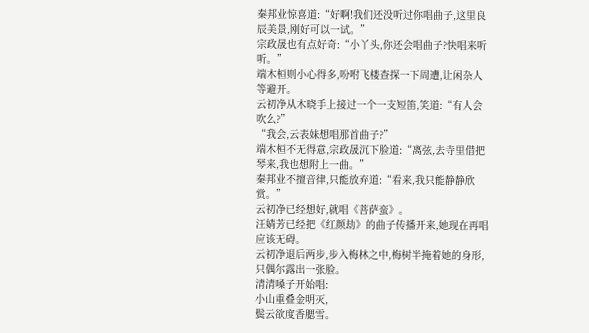秦邦业惊喜道:“好啊!我们还没听过你唱曲子,这里良辰美景,刚好可以一试。”
宗政晟也有点好奇:“小丫头,你还会唱曲子?快唱来听听。”
端木桓则小心得多,吩咐飞楼查探一下周遭,让闲杂人等避开。
云初净从木晓手上接过一个一支短笛,笑道:“有人会吹么?”
“我会,云表妹想唱那首曲子?”
端木桓不无得意,宗政晟沉下脸道:“离弦,去寺里借把琴来,我也想附上一曲。”
秦邦业不擅音律,只能放弃道:“看来,我只能静静欣赏。”
云初净已经想好,就唱《菩萨蛮》。
汪婧芳已经把《红颜劫》的曲子传播开来,她现在再唱应该无碍。
云初净退后两步,步入梅林之中,梅树半掩着她的身形,只偶尔露出一张脸。
清清嗓子开始唱:
小山重叠金明灭,
鬓云欲度香腮雪。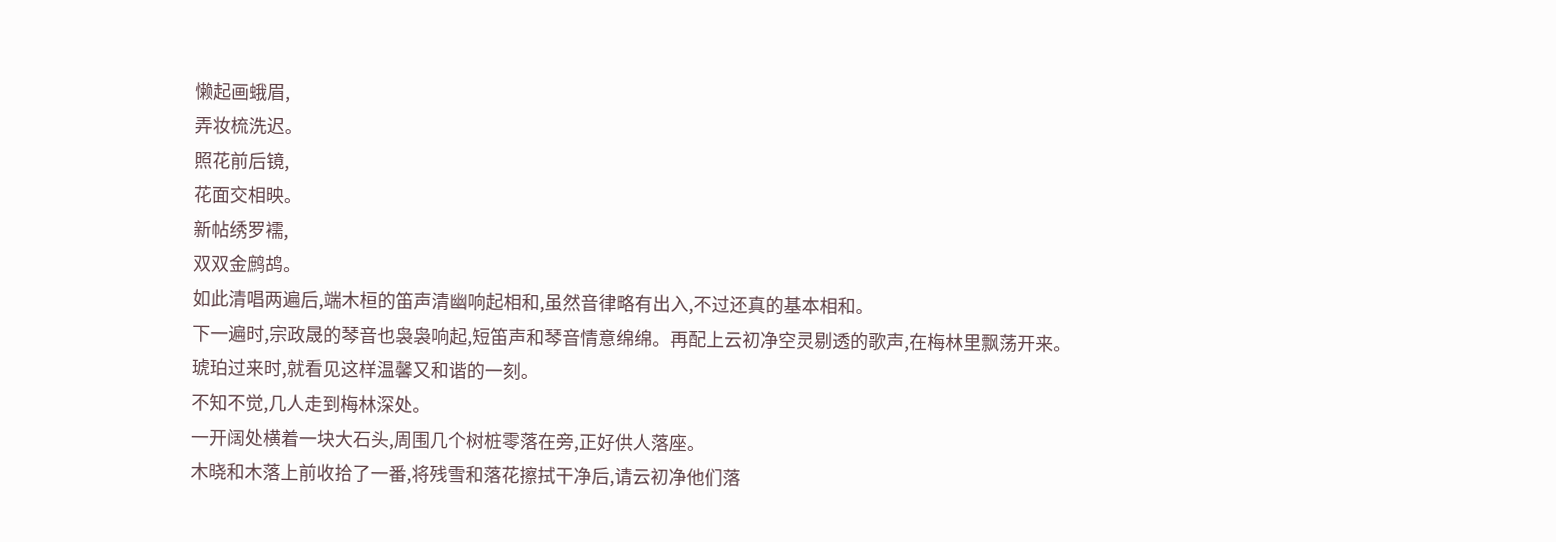懒起画蛾眉,
弄妆梳洗迟。
照花前后镜,
花面交相映。
新帖绣罗襦,
双双金鹧鸪。
如此清唱两遍后,端木桓的笛声清幽响起相和,虽然音律略有出入,不过还真的基本相和。
下一遍时,宗政晟的琴音也袅袅响起,短笛声和琴音情意绵绵。再配上云初净空灵剔透的歌声,在梅林里飘荡开来。
琥珀过来时,就看见这样温馨又和谐的一刻。
不知不觉,几人走到梅林深处。
一开阔处横着一块大石头,周围几个树桩零落在旁,正好供人落座。
木晓和木落上前收拾了一番,将残雪和落花擦拭干净后,请云初净他们落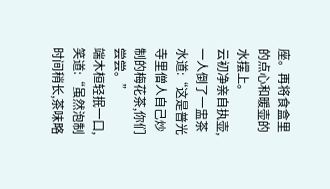座。再将食盒里的点心和暖壶的水摆上。
云初净亲自执壶,一人倒了一盅茶水道:“这是普光寺里僧人自己炒制的梅花茶,你们尝尝。”
端木桓轻抿一口,笑道:“虽然泡制时间稍长,茶味略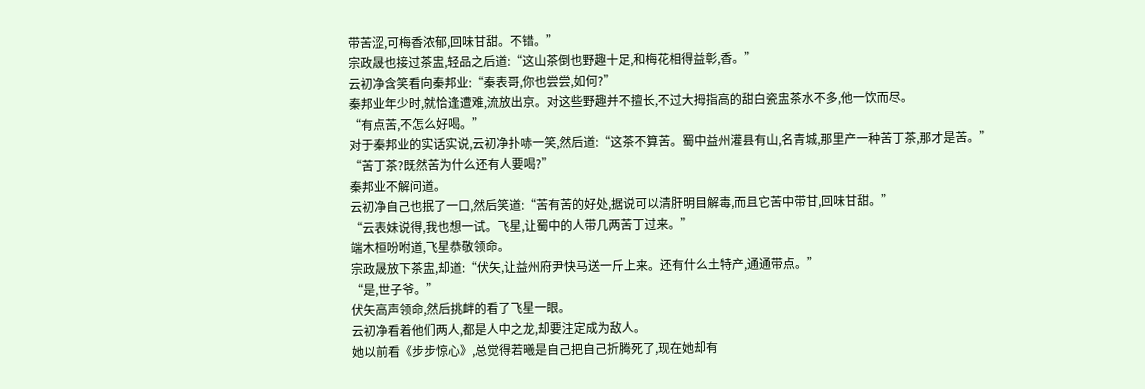带苦涩,可梅香浓郁,回味甘甜。不错。”
宗政晟也接过茶盅,轻品之后道:“这山茶倒也野趣十足,和梅花相得益彰,香。”
云初净含笑看向秦邦业:“秦表哥,你也尝尝,如何?”
秦邦业年少时,就恰逢遭难,流放出京。对这些野趣并不擅长,不过大拇指高的甜白瓷盅茶水不多,他一饮而尽。
“有点苦,不怎么好喝。”
对于秦邦业的实话实说,云初净扑哧一笑,然后道:“这茶不算苦。蜀中益州灌县有山,名青城,那里产一种苦丁茶,那才是苦。”
“苦丁茶?既然苦为什么还有人要喝?”
秦邦业不解问道。
云初净自己也抿了一口,然后笑道:“苦有苦的好处,据说可以清肝明目解毒,而且它苦中带甘,回味甘甜。”
“云表妹说得,我也想一试。飞星,让蜀中的人带几两苦丁过来。”
端木桓吩咐道,飞星恭敬领命。
宗政晟放下茶盅,却道:“伏矢,让益州府尹快马送一斤上来。还有什么土特产,通通带点。”
“是,世子爷。”
伏矢高声领命,然后挑衅的看了飞星一眼。
云初净看着他们两人,都是人中之龙,却要注定成为敌人。
她以前看《步步惊心》,总觉得若曦是自己把自己折腾死了,现在她却有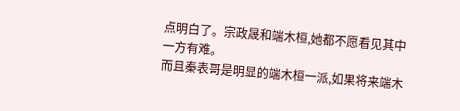点明白了。宗政晟和端木桓,她都不愿看见其中一方有难。
而且秦表哥是明显的端木桓一派,如果将来端木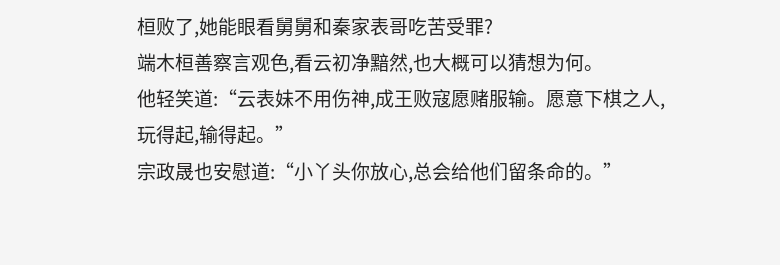桓败了,她能眼看舅舅和秦家表哥吃苦受罪?
端木桓善察言观色,看云初净黯然,也大概可以猜想为何。
他轻笑道:“云表妹不用伤神,成王败寇愿赌服输。愿意下棋之人,玩得起,输得起。”
宗政晟也安慰道:“小丫头你放心,总会给他们留条命的。”